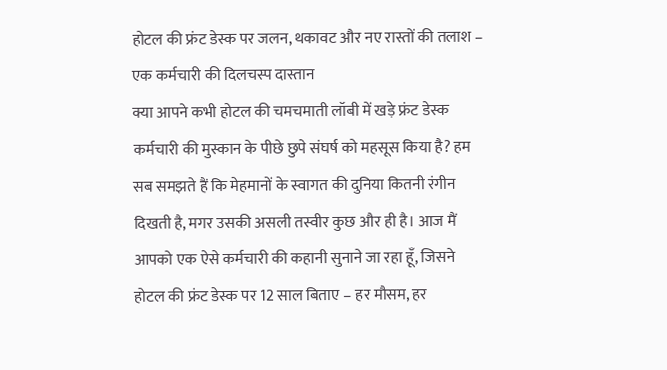होटल की फ्रंट डेस्क पर जलन, थकावट और नए रास्तों की तलाश – एक कर्मचारी की दिलचस्प दास्तान
क्या आपने कभी होटल की चमचमाती लॉबी में खड़े फ्रंट डेस्क कर्मचारी की मुस्कान के पीछे छुपे संघर्ष को महसूस किया है? हम सब समझते हैं कि मेहमानों के स्वागत की दुनिया कितनी रंगीन दिखती है, मगर उसकी असली तस्वीर कुछ और ही है। आज मैं आपको एक ऐसे कर्मचारी की कहानी सुनाने जा रहा हूँ, जिसने होटल की फ्रंट डेस्क पर 12 साल बिताए – हर मौसम, हर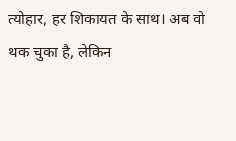त्योहार, हर शिकायत के साथ। अब वो थक चुका है, लेकिन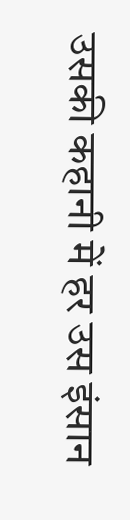उसकी कहानी में हर उस इंसान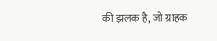की झलक है, जो ग्राहक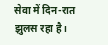सेवा में दिन-रात झुलस रहा है।